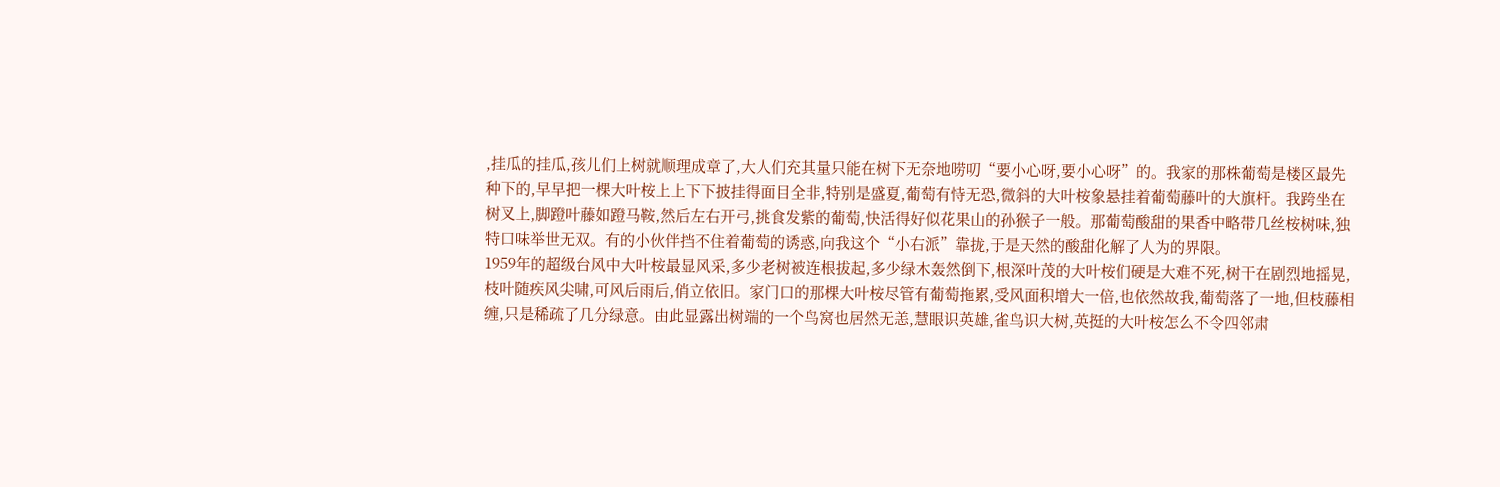,挂瓜的挂瓜,孩儿们上树就顺理成章了,大人们充其量只能在树下无奈地唠叨“要小心呀,要小心呀”的。我家的那株葡萄是楼区最先种下的,早早把一棵大叶桉上上下下披挂得面目全非,特别是盛夏,葡萄有恃无恐,微斜的大叶桉象悬挂着葡萄藤叶的大旗杆。我跨坐在树叉上,脚蹬叶藤如蹬马鞍,然后左右开弓,挑食发紫的葡萄,快活得好似花果山的孙猴子一般。那葡萄酸甜的果香中略带几丝桉树味,独特口味举世无双。有的小伙伴挡不住着葡萄的诱惑,向我这个“小右派”靠拢,于是天然的酸甜化解了人为的界限。
1959年的超级台风中大叶桉最显风采,多少老树被连根拔起,多少绿木轰然倒下,根深叶茂的大叶桉们硬是大难不死,树干在剧烈地摇晃,枝叶随疾风尖啸,可风后雨后,俏立依旧。家门口的那棵大叶桉尽管有葡萄拖累,受风面积增大一倍,也依然故我,葡萄落了一地,但枝藤相缠,只是稀疏了几分绿意。由此显露出树端的一个鸟窝也居然无恙,慧眼识英雄,雀鸟识大树,英挺的大叶桉怎么不令四邻肃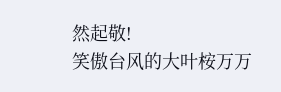然起敬!
笑傲台风的大叶桉万万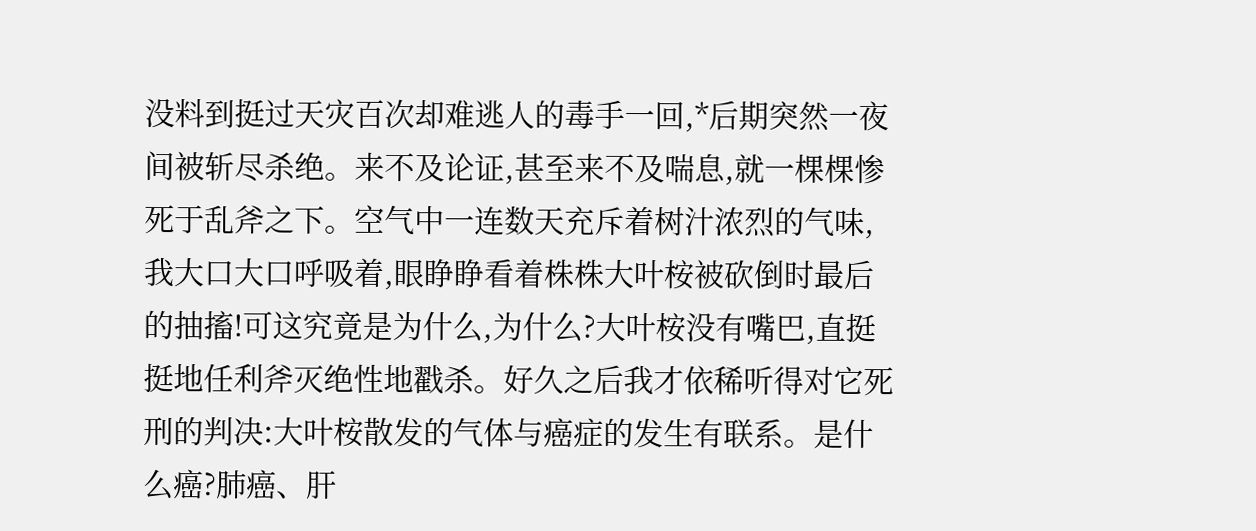没料到挺过天灾百次却难逃人的毒手一回,*后期突然一夜间被斩尽杀绝。来不及论证,甚至来不及喘息,就一棵棵惨死于乱斧之下。空气中一连数天充斥着树汁浓烈的气味,我大口大口呼吸着,眼睁睁看着株株大叶桉被砍倒时最后的抽搐!可这究竟是为什么,为什么?大叶桉没有嘴巴,直挺挺地任利斧灭绝性地戳杀。好久之后我才依稀听得对它死刑的判决:大叶桉散发的气体与癌症的发生有联系。是什么癌?肺癌、肝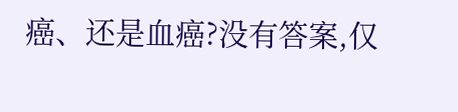癌、还是血癌?没有答案,仅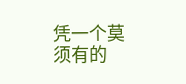凭一个莫须有的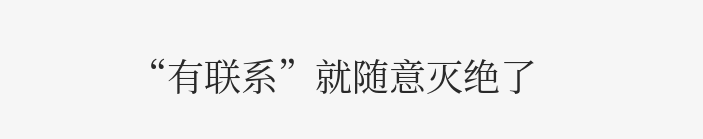“有联系”就随意灭绝了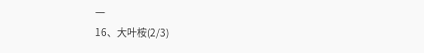一
16、大叶桉(2/3)